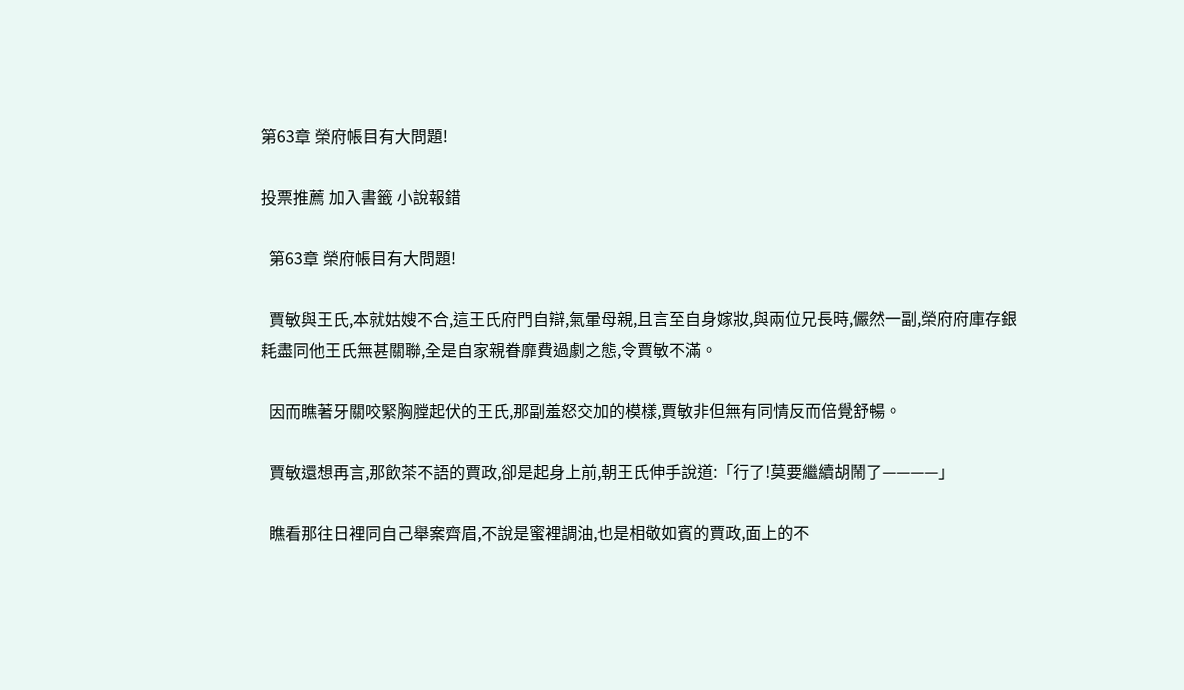第63章 榮府帳目有大問題!

投票推薦 加入書籤 小說報錯

  第63章 榮府帳目有大問題!

  賈敏與王氏,本就姑嫂不合,這王氏府門自辯,氣暈母親,且言至自身嫁妝,與兩位兄長時,儼然一副,榮府府庫存銀耗盡同他王氏無甚關聯,全是自家親眷靡費過劇之態,令賈敏不滿。

  因而瞧著牙關咬緊胸膛起伏的王氏,那副羞怒交加的模樣,賈敏非但無有同情反而倍覺舒暢。

  賈敏還想再言,那飲茶不語的賈政,卻是起身上前,朝王氏伸手說道:「行了!莫要繼續胡鬧了————」

  瞧看那往日裡同自己舉案齊眉,不說是蜜裡調油,也是相敬如賓的賈政,面上的不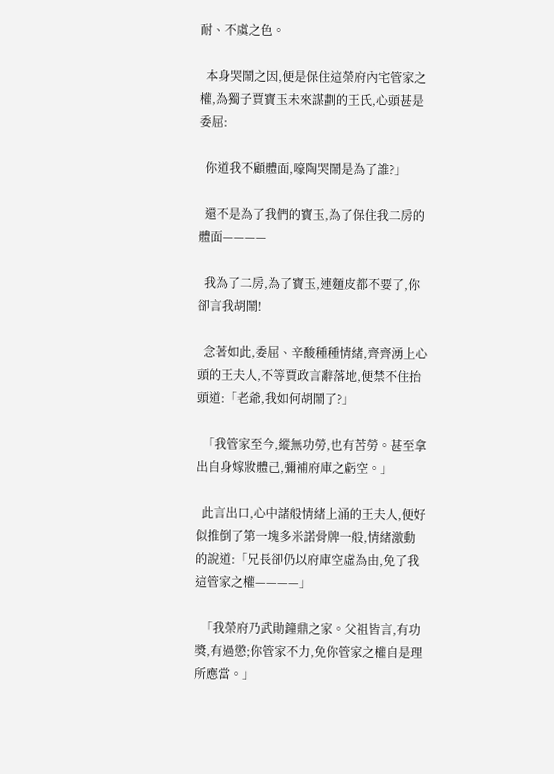耐、不虞之色。

  本身哭鬧之因,便是保住這榮府內宅管家之權,為獨子賈寶玉未來謀劃的王氏,心頭甚是委屈:

  你道我不顧體面,嚎陶哭鬧是為了誰?」

  還不是為了我們的寶玉,為了保住我二房的體面————

  我為了二房,為了寶玉,連麵皮都不要了,你卻言我胡鬧!

  念著如此,委屈、辛酸種種情緒,齊齊湧上心頭的王夫人,不等賈政言辭落地,便禁不住抬頭道:「老爺,我如何胡鬧了?」

  「我管家至今,縱無功勞,也有苦勞。甚至拿出自身嫁妝體己,彌補府庫之虧空。」

  此言出口,心中諸般情緒上涌的王夫人,便好似推倒了第一塊多米諾骨牌一般,情緒激動的說道:「兄長卻仍以府庫空虛為由,免了我這管家之權————」

  「我榮府乃武勛鐘鼎之家。父祖皆言,有功獎,有過懲;你管家不力,免你管家之權自是理所應當。」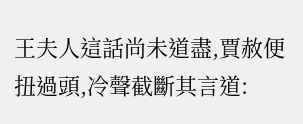王夫人這話尚未道盡,賈赦便扭過頭,冷聲截斷其言道: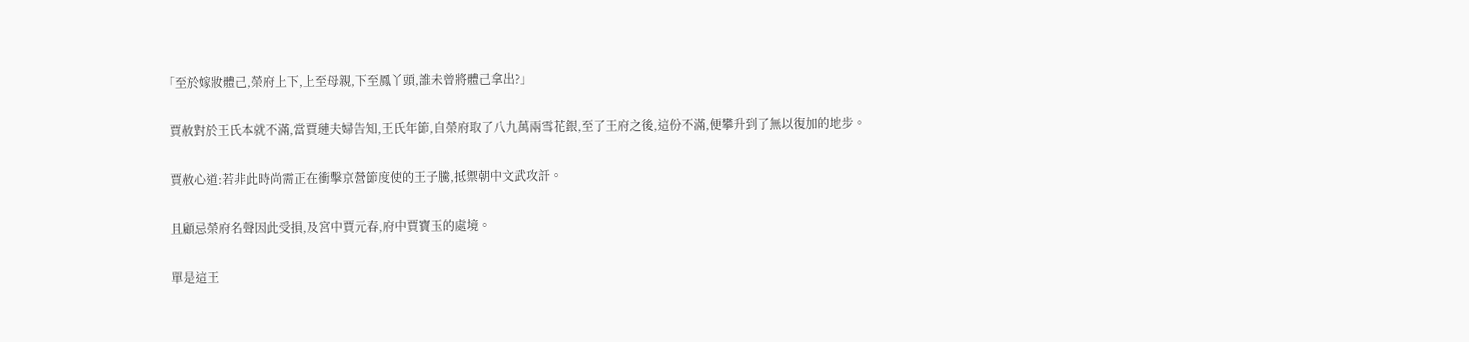「至於嫁妝體己,榮府上下,上至母親,下至鳳丫頭,誰未曾將體己拿出?」

  賈赦對於王氏本就不滿,當賈璉夫婦告知,王氏年節,自榮府取了八九萬兩雪花銀,至了王府之後,這份不滿,便攀升到了無以復加的地步。

  賈赦心道:若非此時尚需正在衝擊京營節度使的王子騰,抵禦朝中文武攻訐。

  且顧忌榮府名聲因此受損,及宮中賈元春,府中賈寶玉的處境。

  單是這王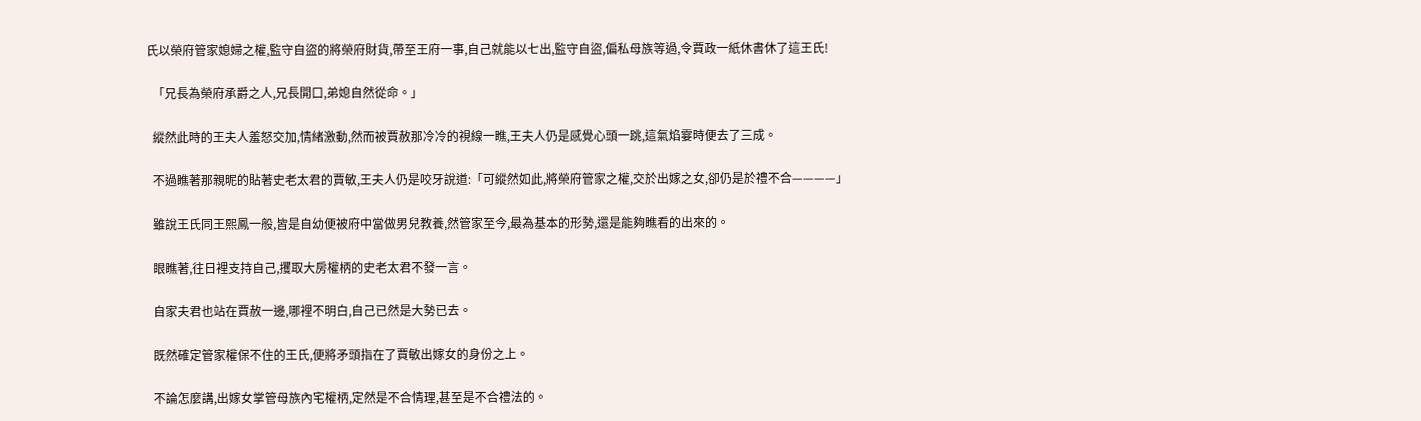氏以榮府管家媳婦之權,監守自盜的將榮府財貨,帶至王府一事,自己就能以七出,監守自盜,偏私母族等過,令賈政一紙休書休了這王氏!

  「兄長為榮府承爵之人,兄長開口,弟媳自然從命。」

  縱然此時的王夫人羞怒交加,情緒激動,然而被賈赦那冷冷的視線一瞧,王夫人仍是感覺心頭一跳,這氣焰霎時便去了三成。

  不過瞧著那親昵的貼著史老太君的賈敏,王夫人仍是咬牙說道:「可縱然如此,將榮府管家之權,交於出嫁之女,卻仍是於禮不合————」

  雖說王氏同王熙鳳一般,皆是自幼便被府中當做男兒教養,然管家至今,最為基本的形勢,還是能夠瞧看的出來的。

  眼瞧著,往日裡支持自己,攫取大房權柄的史老太君不發一言。

  自家夫君也站在賈赦一邊,哪裡不明白,自己已然是大勢已去。

  既然確定管家權保不住的王氏,便將矛頭指在了賈敏出嫁女的身份之上。

  不論怎麼講,出嫁女掌管母族內宅權柄,定然是不合情理,甚至是不合禮法的。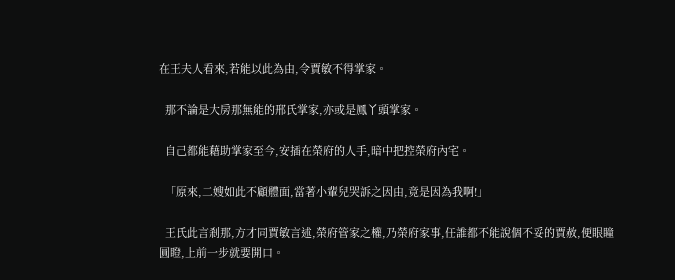在王夫人看來,若能以此為由,令賈敏不得掌家。

  那不論是大房那無能的邢氏掌家,亦或是鳳丫頭掌家。

  自己都能藉助掌家至今,安插在榮府的人手,暗中把控榮府內宅。

  「原來,二嫂如此不顧體面,當著小輩兒哭訴之因由,竟是因為我啊!」

  王氏此言剎那,方才同賈敏言述,榮府管家之權,乃榮府家事,任誰都不能說個不妥的賈赦,便眼瞳圓瞪,上前一步就要開口。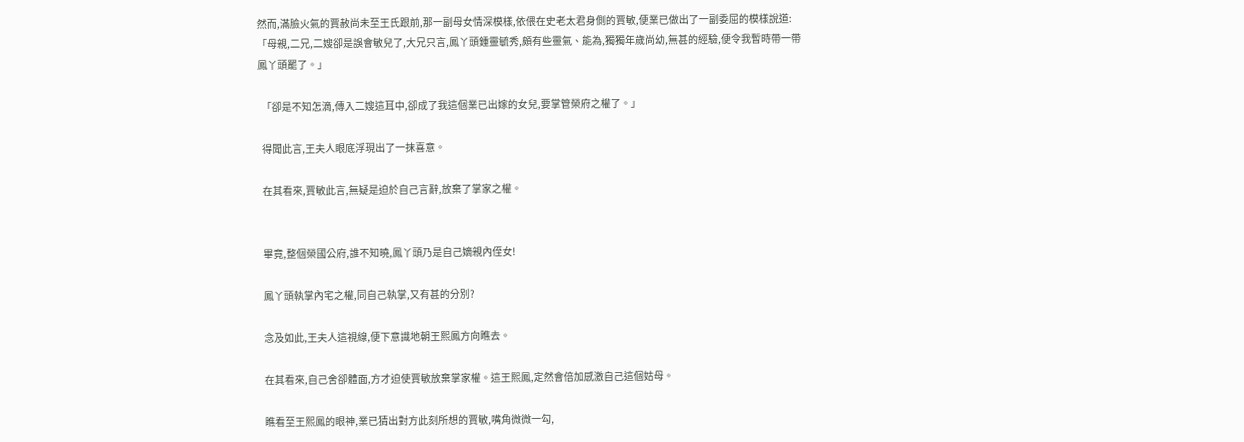然而,滿臉火氣的賈赦尚未至王氏跟前,那一副母女情深模樣,依偎在史老太君身側的賈敏,便業已做出了一副委屈的模樣說道:「母親,二兄,二嫂卻是誤會敏兒了,大兄只言,鳳丫頭鍾靈毓秀,頗有些靈氣、能為,獨獨年歲尚幼,無甚的經驗,便令我暫時帶一帶鳳丫頭罷了。」

  「卻是不知怎滴,傳入二嫂這耳中,卻成了我這個業已出嫁的女兒,要掌管榮府之權了。」

  得聞此言,王夫人眼底浮現出了一抹喜意。

  在其看來,賈敏此言,無疑是迫於自己言辭,放棄了掌家之權。


  畢竟,整個榮國公府,誰不知曉,鳳丫頭乃是自己嫡親內侄女!

  鳳丫頭執掌內宅之權,同自己執掌,又有甚的分別?

  念及如此,王夫人這視線,便下意識地朝王熙鳳方向瞧去。

  在其看來,自己舍卻體面,方才迫使賈敏放棄掌家權。這王熙鳳,定然會倍加感激自己這個姑母。

  瞧看至王熙鳳的眼神,業已猜出對方此刻所想的賈敏,嘴角微微一勾,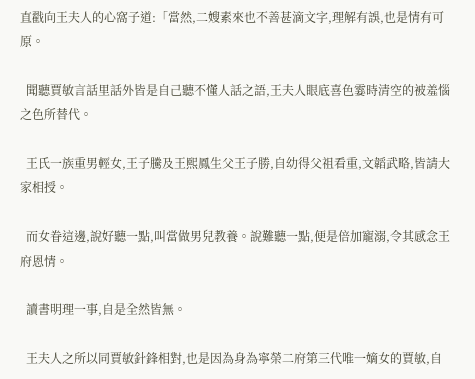直戳向王夫人的心窩子道:「當然,二嫂素來也不善甚滴文字,理解有誤,也是情有可原。

  聞聽賈敏言話里話外皆是自己聽不懂人話之語,王夫人眼底喜色霎時清空的被羞惱之色所替代。

  王氏一族重男輕女,王子騰及王熙鳳生父王子勝,自幼得父祖看重,文韜武略,皆請大家相授。

  而女眷這邊,說好聽一點,叫當做男兒教養。說難聽一點,便是倍加寵溺,令其感念王府恩情。

  讀書明理一事,自是全然皆無。

  王夫人之所以同賈敏針鋒相對,也是因為身為寧榮二府第三代唯一嫡女的賈敏,自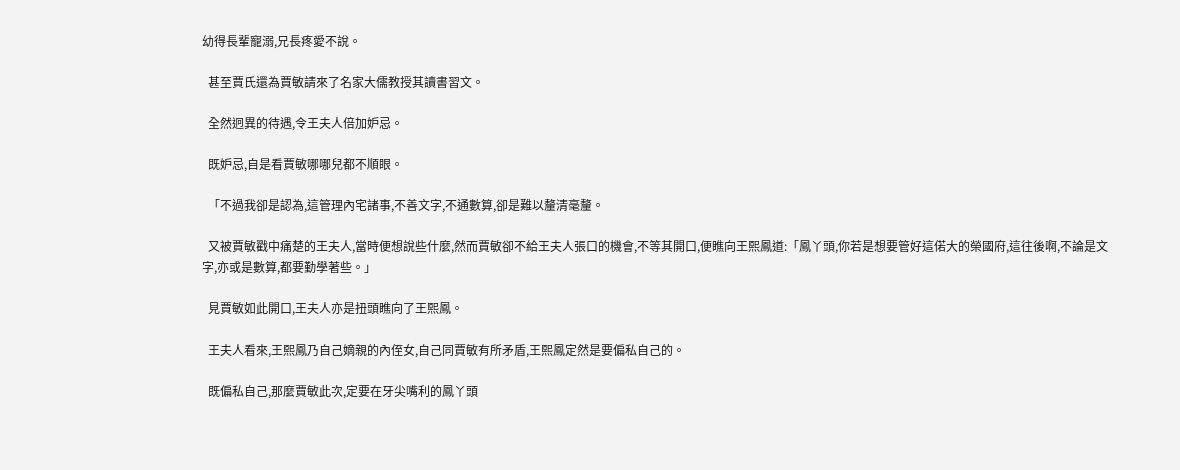幼得長輩寵溺,兄長疼愛不說。

  甚至賈氏還為賈敏請來了名家大儒教授其讀書習文。

  全然迥異的待遇,令王夫人倍加妒忌。

  既妒忌,自是看賈敏哪哪兒都不順眼。

  「不過我卻是認為,這管理內宅諸事,不善文字,不通數算,卻是難以釐清毫釐。

  又被賈敏戳中痛楚的王夫人,當時便想說些什麼,然而賈敏卻不給王夫人張口的機會,不等其開口,便瞧向王熙鳳道:「鳳丫頭,你若是想要管好這偌大的榮國府,這往後啊,不論是文字,亦或是數算,都要勤學著些。」

  見賈敏如此開口,王夫人亦是扭頭瞧向了王熙鳳。

  王夫人看來,王熙鳳乃自己嫡親的內侄女,自己同賈敏有所矛盾,王熙鳳定然是要偏私自己的。

  既偏私自己,那麼賈敏此次,定要在牙尖嘴利的鳳丫頭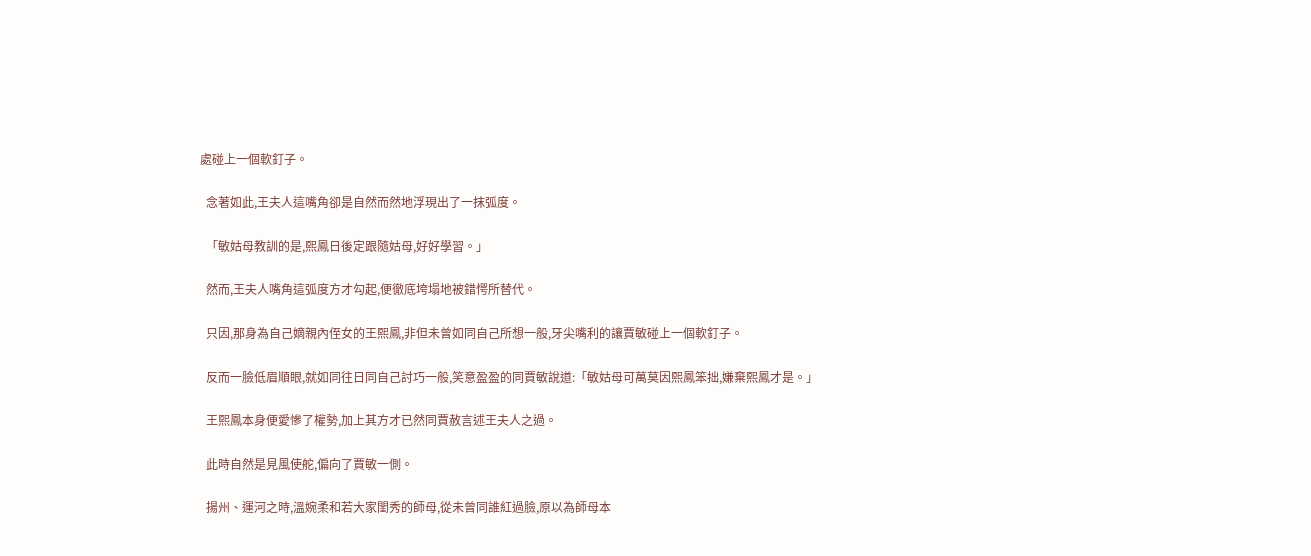處碰上一個軟釘子。

  念著如此,王夫人這嘴角卻是自然而然地浮現出了一抹弧度。

  「敏姑母教訓的是,熙鳳日後定跟隨姑母,好好學習。」

  然而,王夫人嘴角這弧度方才勾起,便徹底垮塌地被錯愕所替代。

  只因,那身為自己嫡親內侄女的王熙鳳,非但未曾如同自己所想一般,牙尖嘴利的讓賈敏碰上一個軟釘子。

  反而一臉低眉順眼,就如同往日同自己討巧一般,笑意盈盈的同賈敏說道:「敏姑母可萬莫因熙鳳笨拙,嫌棄熙鳳才是。」

  王熙鳳本身便愛慘了權勢,加上其方才已然同賈赦言述王夫人之過。

  此時自然是見風使舵,偏向了賈敏一側。

  揚州、運河之時,溫婉柔和若大家閨秀的師母,從未曾同誰紅過臉,原以為師母本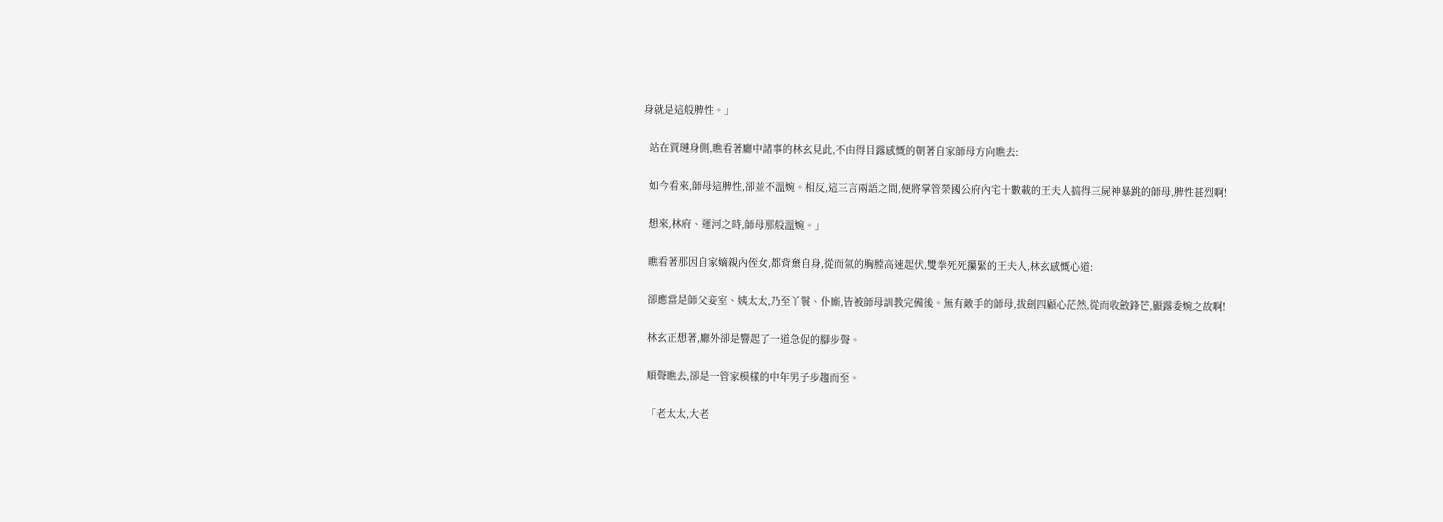身就是這般脾性。」

  站在賈璉身側,瞧看著廳中諸事的林玄見此,不由得目露感慨的朝著自家師母方向瞧去:

  如今看來,師母這脾性,卻並不溫婉。相反,這三言兩語之間,便將掌管榮國公府內宅十數載的王夫人搞得三屍神暴跳的師母,脾性甚烈啊!

  想來,林府、運河之時,師母那般溫婉。」

  瞧看著那因自家嫡親內侄女,都背棄自身,從而氣的胸膛高速起伏,雙拳死死攥緊的王夫人,林玄感慨心道:

  卻應當是師父妾室、姨太太,乃至丫鬟、仆廝,皆被師母訓教完備後。無有敵手的師母,拔劍四顧心茫然,從而收斂鋒芒,顯露委婉之故啊!

  林玄正想著,廳外卻是響起了一道急促的腳步聲。

  順聲瞧去,卻是一管家模樣的中年男子步趨而至。

  「老太太,大老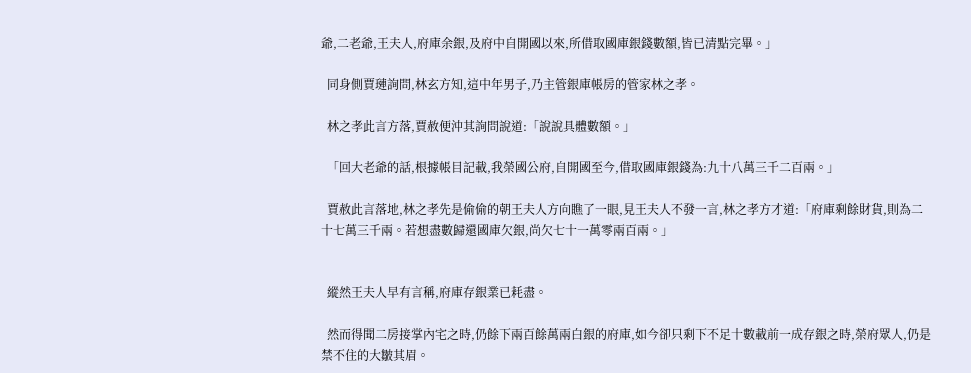爺,二老爺,王夫人,府庫余銀,及府中自開國以來,所借取國庫銀錢數額,皆已清點完畢。」

  同身側賈璉詢問,林玄方知,這中年男子,乃主管銀庫帳房的管家林之孝。

  林之孝此言方落,賈赦便沖其詢問說道:「說說具體數額。」

  「回大老爺的話,根據帳目記載,我榮國公府,自開國至今,借取國庫銀錢為:九十八萬三千二百兩。」

  賈赦此言落地,林之孝先是偷偷的朝王夫人方向瞧了一眼,見王夫人不發一言,林之孝方才道:「府庫剩餘財貨,則為二十七萬三千兩。若想盡數歸還國庫欠銀,尚欠七十一萬零兩百兩。」


  縱然王夫人早有言稱,府庫存銀業已耗盡。

  然而得聞二房接掌內宅之時,仍餘下兩百餘萬兩白銀的府庫,如今卻只剩下不足十數載前一成存銀之時,榮府眾人,仍是禁不住的大皺其眉。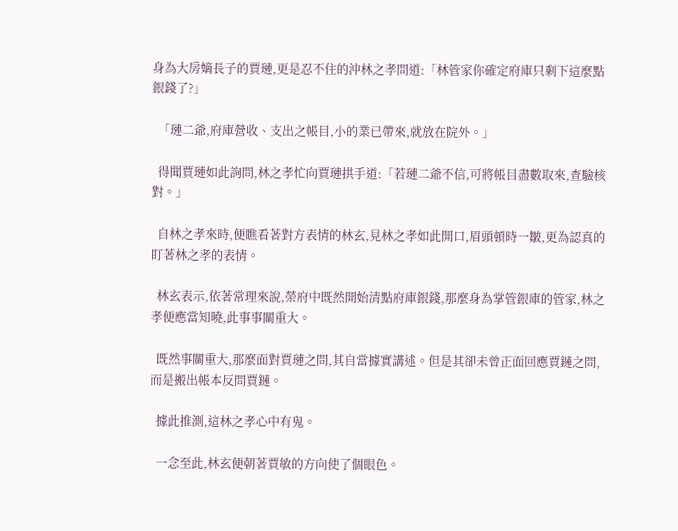身為大房嫡長子的賈璉,更是忍不住的沖林之孝問道:「林管家你確定府庫只剩下這麼點銀錢了?」

  「璉二爺,府庫營收、支出之帳目,小的業已帶來,就放在院外。」

  得聞賈璉如此詢問,林之孝忙向賈璉拱手道:「若璉二爺不信,可將帳目盡數取來,查驗核對。」

  自林之孝來時,便瞧看著對方表情的林玄,見林之孝如此開口,眉頭頓時一皺,更為認真的盯著林之孝的表情。

  林玄表示,依著常理來說,榮府中既然開始清點府庫銀錢,那麼身為掌管銀庫的管家,林之孝便應當知曉,此事事關重大。

  既然事關重大,那麼面對賈璉之問,其自當據實講述。但是其卻未曾正面回應賈鏈之問,而是搬出帳本反問賈鏈。

  據此推測,這林之孝心中有鬼。

  一念至此,林玄便朝著賈敏的方向使了個眼色。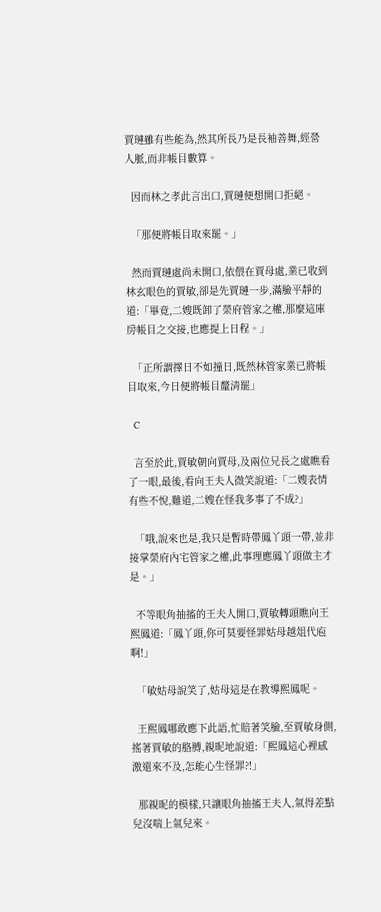賈璉雖有些能為,然其所長乃是長袖善舞,經營人脈,而非帳目數算。

  因而林之孝此言出口,賈璉便想開口拒絕。

  「那便將帳目取來罷。」

  然而賈璉處尚未開口,依偎在賈母處,業已收到林玄眼色的賈敏,卻是先賈璉一步,滿臉平靜的道:「畢竟,二嫂既卸了榮府管家之權,那麼這庫房帳目之交接,也應提上日程。」

  「正所謂擇日不如撞日,既然林管家業已將帳目取來,今日便將帳目釐清罷」

  C

  言至於此,賈敏朝向賈母,及兩位兄長之處瞧看了一眼,最後,看向王夫人微笑說道:「二嫂表情有些不悅,難道,二嫂在怪我多事了不成?」

  「哦,說來也是,我只是暫時帶鳳丫頭一帶,並非接掌榮府內宅管家之權,此事理應鳳丫頭做主才是。」

  不等眼角抽搐的王夫人開口,賈敏轉頭瞧向王熙鳳道:「鳳丫頭,你可莫要怪罪姑母越俎代庖啊!」

  「敏姑母說笑了,姑母這是在教導熙鳳呢。

  王熙鳳哪敢應下此語,忙賠著笑臉,至賈敏身側,搖著賈敏的胳膊,親昵地說道:「熙鳳這心裡感激還來不及,怎能心生怪罪?!」

  那親昵的模樣,只讓眼角抽搐王夫人,氣得差點兒沒喘上氣兒來。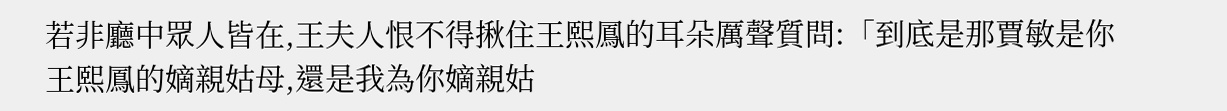若非廳中眾人皆在,王夫人恨不得揪住王熙鳳的耳朵厲聲質問:「到底是那賈敏是你王熙鳳的嫡親姑母,還是我為你嫡親姑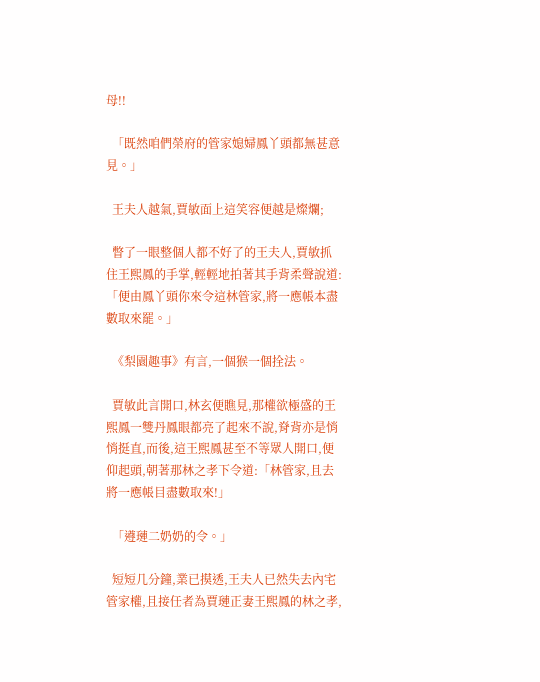母!!

  「既然咱們榮府的管家媳婦鳳丫頭都無甚意見。」

  王夫人越氣,賈敏面上這笑容便越是燦爛;

  瞥了一眼整個人都不好了的王夫人,賈敏抓住王熙鳳的手掌,輕輕地拍著其手背柔聲說道:「便由鳳丫頭你來令這林管家,將一應帳本盡數取來罷。」

  《梨園趣事》有言,一個猴一個拴法。

  賈敏此言開口,林玄便瞧見,那權欲極盛的王熙鳳一雙丹鳳眼都亮了起來不說,脊背亦是悄悄挺直,而後,這王熙鳳甚至不等眾人開口,便仰起頭,朝著那林之孝下令道:「林管家,且去將一應帳目盡數取來!」

  「遵璉二奶奶的令。」

  短短几分鐘,業已摸透,王夫人已然失去內宅管家權,且接任者為賈璉正妻王熙鳳的林之孝,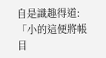自是識趣得道:「小的這便將帳目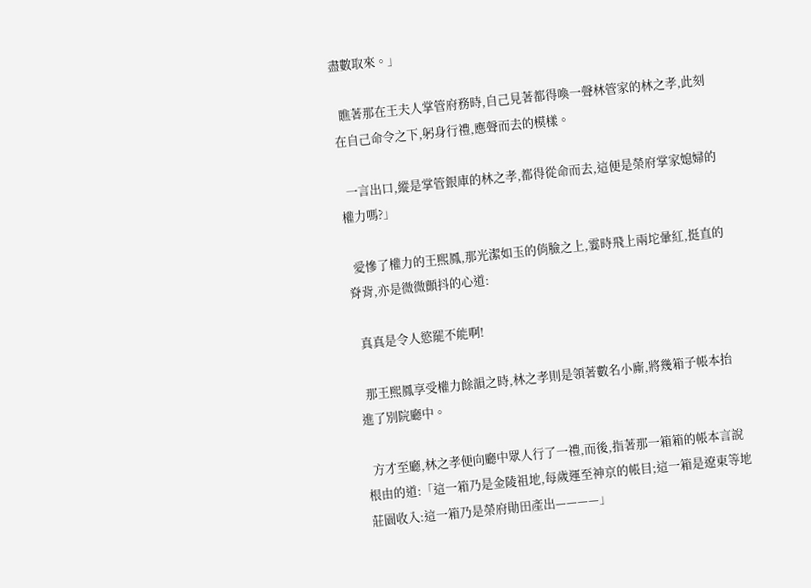盡數取來。」

  瞧著那在王夫人掌管府務時,自己見著都得喚一聲林管家的林之孝,此刻在自己命令之下,躬身行禮,應聲而去的模樣。

  一言出口,縱是掌管銀庫的林之孝,都得從命而去,這便是榮府掌家媳婦的權力嗎?」

  愛慘了權力的王熙鳳,那光潔如玉的俏臉之上,霎時飛上兩坨暈紅,挺直的脊背,亦是微微顫抖的心道:

  真真是令人慾罷不能啊!

  那王熙鳳享受權力餘韻之時,林之孝則是領著數名小廝,將幾箱子帳本抬進了別院廳中。

  方才至廳,林之孝便向廳中眾人行了一禮,而後,指著那一箱箱的帳本言說根由的道:「這一箱乃是金陵祖地,每歲運至神京的帳目;這一箱是遼東等地莊園收入:這一箱乃是榮府勛田產出————」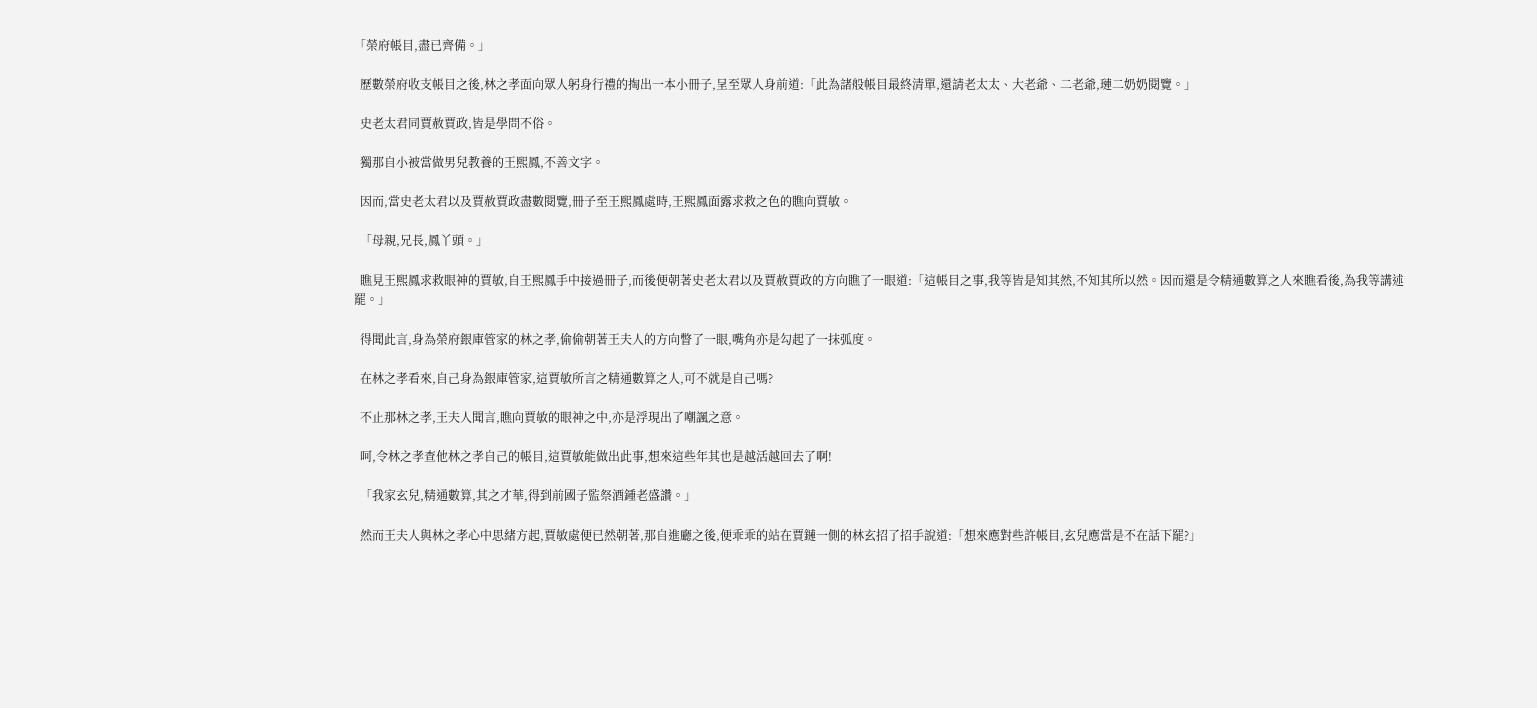「榮府帳目,盡已齊備。」

  歷數榮府收支帳目之後,林之孝面向眾人躬身行禮的掏出一本小冊子,呈至眾人身前道:「此為諸般帳目最終清單,還請老太太、大老爺、二老爺,璉二奶奶閱覽。」

  史老太君同賈赦賈政,皆是學問不俗。

  獨那自小被當做男兒教養的王熙鳳,不善文字。

  因而,當史老太君以及賈赦賈政盡數閱覽,冊子至王熙鳳處時,王熙鳳面露求救之色的瞧向賈敏。

  「母親,兄長,鳳丫頭。」

  瞧見王熙鳳求救眼神的賈敏,自王熙鳳手中接過冊子,而後便朝著史老太君以及賈赦賈政的方向瞧了一眼道:「這帳目之事,我等皆是知其然,不知其所以然。因而還是令精通數算之人來瞧看後,為我等講述罷。」

  得聞此言,身為榮府銀庫管家的林之孝,偷偷朝著王夫人的方向瞥了一眼,嘴角亦是勾起了一抹弧度。

  在林之孝看來,自己身為銀庫管家,這賈敏所言之精通數算之人,可不就是自己嗎?

  不止那林之孝,王夫人聞言,瞧向賈敏的眼神之中,亦是浮現出了嘲諷之意。

  呵,令林之孝查他林之孝自己的帳目,這賈敏能做出此事,想來這些年其也是越活越回去了啊!

  「我家玄兒,精通數算,其之才華,得到前國子監祭酒鍾老盛讚。」

  然而王夫人與林之孝心中思緒方起,賈敏處便已然朝著,那自進廳之後,便乖乖的站在賈鏈一側的林玄招了招手說道:「想來應對些許帳目,玄兒應當是不在話下罷?」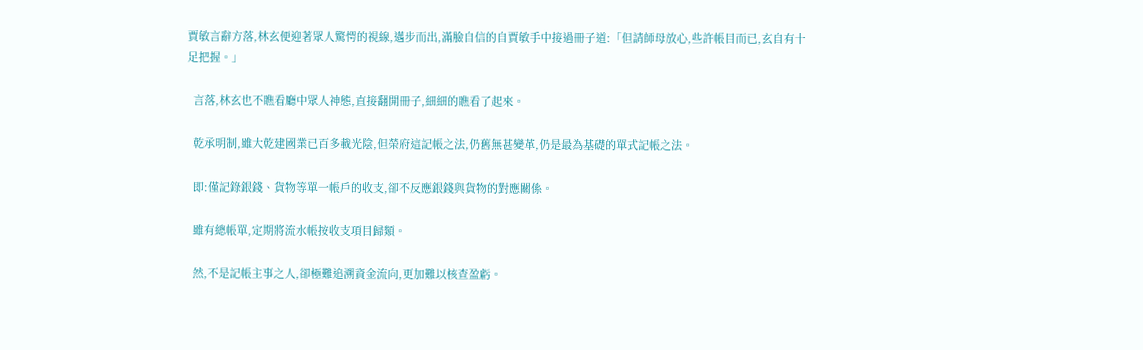賈敏言辭方落,林玄便迎著眾人驚愕的視線,邁步而出,滿臉自信的自賈敏手中接過冊子道:「但請師母放心,些許帳目而已,玄自有十足把握。」

  言落,林玄也不瞧看廳中眾人神態,直接翻開冊子,細細的瞧看了起來。

  乾承明制,雖大乾建國業已百多載光陰,但榮府這記帳之法,仍舊無甚變革,仍是最為基礎的單式記帳之法。

  即:僅記錄銀錢、貨物等單一帳戶的收支,卻不反應銀錢與貨物的對應關係。

  雖有總帳單,定期將流水帳按收支項目歸類。

  然,不是記帳主事之人,卻極難追溯資金流向,更加難以核查盈虧。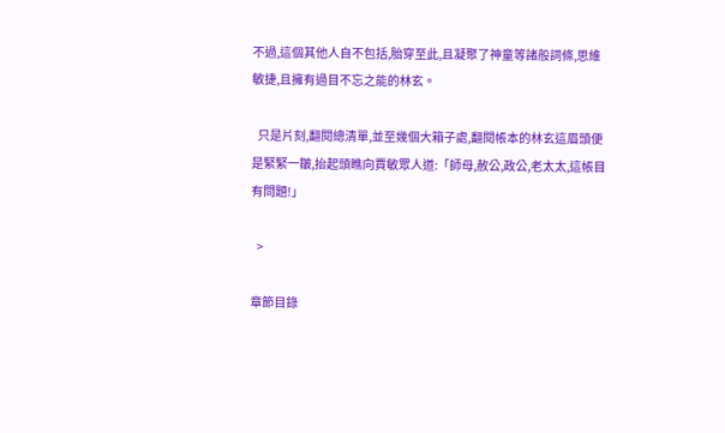不過,這個其他人自不包括,胎穿至此,且凝聚了神童等諸般詞條,思維敏捷,且擁有過目不忘之能的林玄。

  只是片刻,翻閱總清單,並至幾個大箱子處,翻閱帳本的林玄這眉頭便是緊緊一皺,抬起頭瞧向賈敏眾人道:「師母,赦公,政公,老太太,這帳目有問題!」

  >

章節目錄